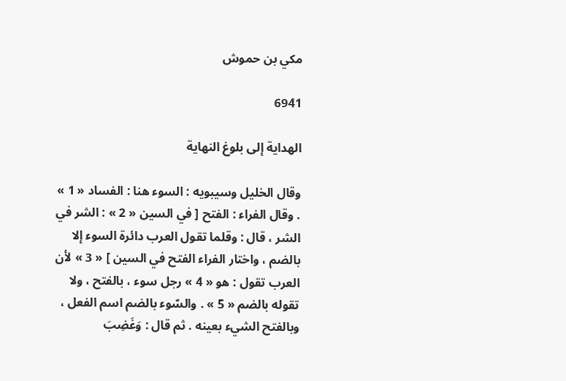مكي بن حموش

6941

الهداية إلى بلوغ النهاية

وقال الخليل وسيبويه : السوء هنا : الفساد « 1 » . وقال الفراء : الفتح [ في السين « 2 » : الشر في الشر ، قال : وقلما تقول العرب دائرة السوء إلا بالضم ، واختار الفراء الفتح في السين ] « 3 » لأن العرب تقول : هو « 4 » رجل سوء ، بالفتح ، ولا تقوله بالضم « 5 » . والسّوء بالضم اسم الفعل ، وبالفتح الشيء بعينه . ثم قال : وَغَضِبَ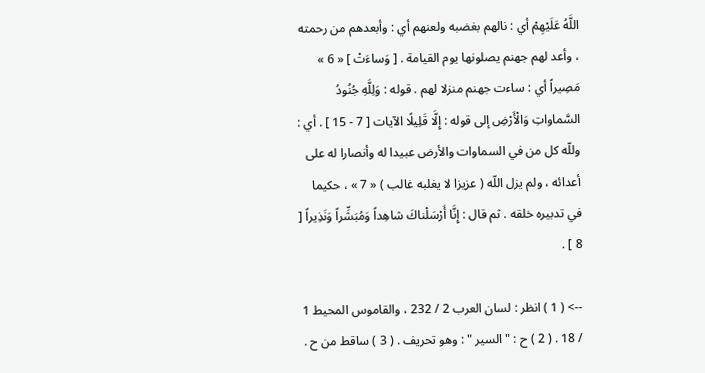اللَّهُ عَلَيْهِمْ أي : نالهم بغضبه ولعنهم أي : وأبعدهم من رحمته ، وأعد لهم جهنم يصلونها يوم القيامة . [ وَساءَتْ ] « 6 » مَصِيراً أي : ساءت جهنم منزلا لهم . قوله : وَلِلَّهِ جُنُودُ السَّماواتِ وَالْأَرْضِ إلى قوله : إِلَّا قَلِيلًا الآيات [ 7 - 15 ] . أي : وللّه كل من في السماوات والأرض عبيدا له وأنصارا له على أعدائه ، ولم يزل اللّه ( عزيزا لا يغلبه غالب ) « 7 » ، حكيما في تدبيره خلقه . ثم قال : إِنَّا أَرْسَلْناكَ شاهِداً وَمُبَشِّراً وَنَذِيراً [ 8 ] .

--> ( 1 ) انظر : لسان العرب 2 / 232 ، والقاموس المحيط 1 / 18 . ( 2 ) ح : " السير " : وهو تحريف . ( 3 ) ساقط من ح .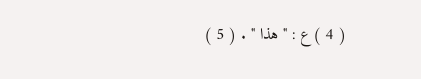( 4 ) ع : " هذا " . ( 5 )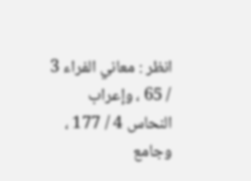انظر : معاني الفراء 3 / 65 ، وإعراب النحاس 4 / 177 ، وجامع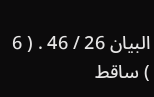البيان 26 / 46 . ( 6 ) ساقط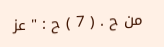من ح . ( 7 ) ح : " عز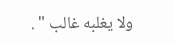ولا يغلبه غالب " .